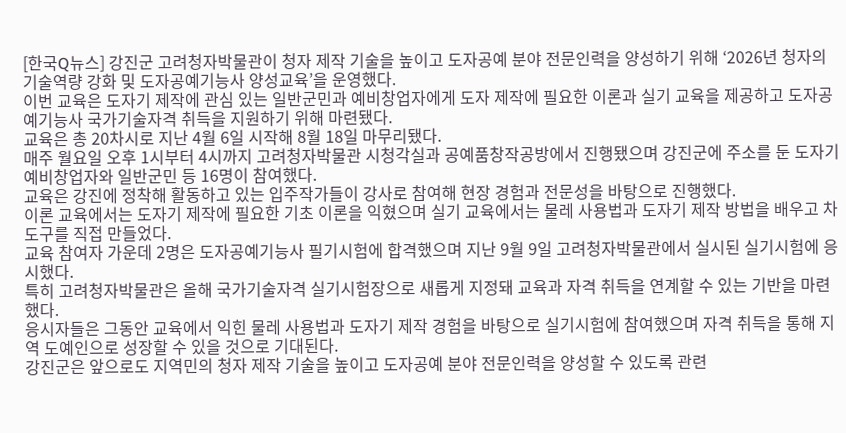[한국Q뉴스] 강진군 고려청자박물관이 청자 제작 기술을 높이고 도자공예 분야 전문인력을 양성하기 위해 ‘2026년 청자의 기술역량 강화 및 도자공예기능사 양성교육’을 운영했다.
이번 교육은 도자기 제작에 관심 있는 일반군민과 예비창업자에게 도자 제작에 필요한 이론과 실기 교육을 제공하고 도자공예기능사 국가기술자격 취득을 지원하기 위해 마련됐다.
교육은 총 20차시로 지난 4월 6일 시작해 8월 18일 마무리됐다.
매주 월요일 오후 1시부터 4시까지 고려청자박물관 시청각실과 공예품창작공방에서 진행됐으며 강진군에 주소를 둔 도자기 예비창업자와 일반군민 등 16명이 참여했다.
교육은 강진에 정착해 활동하고 있는 입주작가들이 강사로 참여해 현장 경험과 전문성을 바탕으로 진행했다.
이론 교육에서는 도자기 제작에 필요한 기초 이론을 익혔으며 실기 교육에서는 물레 사용법과 도자기 제작 방법을 배우고 차 도구를 직접 만들었다.
교육 참여자 가운데 2명은 도자공예기능사 필기시험에 합격했으며 지난 9월 9일 고려청자박물관에서 실시된 실기시험에 응시했다.
특히 고려청자박물관은 올해 국가기술자격 실기시험장으로 새롭게 지정돼 교육과 자격 취득을 연계할 수 있는 기반을 마련했다.
응시자들은 그동안 교육에서 익힌 물레 사용법과 도자기 제작 경험을 바탕으로 실기시험에 참여했으며 자격 취득을 통해 지역 도예인으로 성장할 수 있을 것으로 기대된다.
강진군은 앞으로도 지역민의 청자 제작 기술을 높이고 도자공예 분야 전문인력을 양성할 수 있도록 관련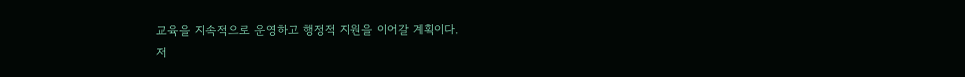교육을 지속적으로 운영하고 행정적 지원을 이어갈 계획이다.
저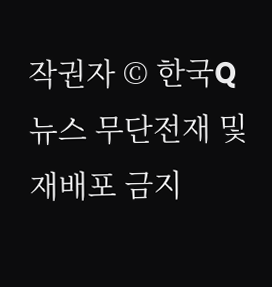작권자 © 한국Q뉴스 무단전재 및 재배포 금지